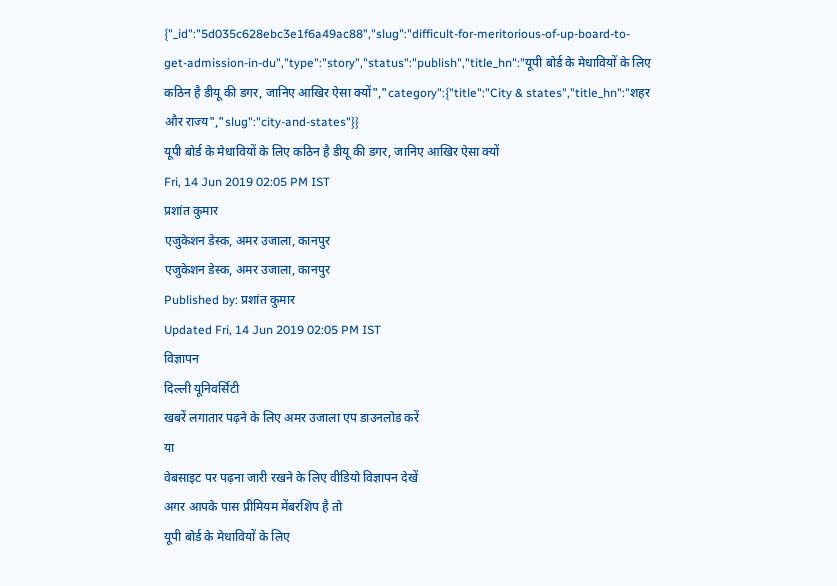{"_id":"5d035c628ebc3e1f6a49ac88","slug":"difficult-for-meritorious-of-up-board-to-get-admission-in-du","type":"story","status":"publish","title_hn":"यूपी बोर्ड के मेधावियों के लिए कठिन है डीयू की डगर, जानिए आखिर ऐसा क्यों","category":{"title":"City & states","title_hn":"शहर और राज्य","slug":"city-and-states"}}
यूपी बोर्ड के मेधावियों के लिए कठिन है डीयू की डगर, जानिए आखिर ऐसा क्यों
Fri, 14 Jun 2019 02:05 PM IST
प्रशांत कुमार
एजुकेशन डेस्क, अमर उजाला, कानपुर
एजुकेशन डेस्क, अमर उजाला, कानपुर
Published by: प्रशांत कुमार
Updated Fri, 14 Jun 2019 02:05 PM IST
विज्ञापन
दिल्ली यूनिवर्सिटी
खबरें लगातार पढ़ने के लिए अमर उजाला एप डाउनलोड करें
या
वेबसाइट पर पढ़ना जारी रखने के लिए वीडियो विज्ञापन देखें
अगर आपके पास प्रीमियम मेंबरशिप है तो
यूपी बोर्ड के मेधावियों के लिए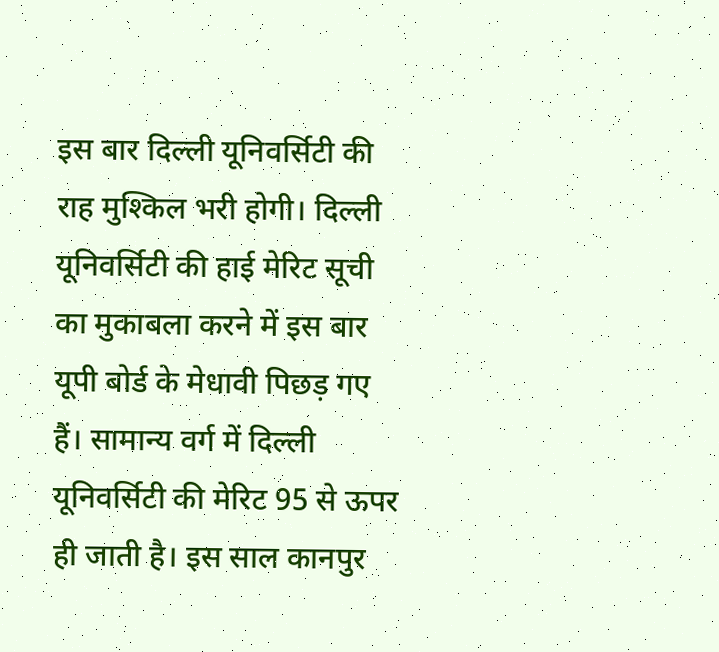इस बार दिल्ली यूनिवर्सिटी की राह मुश्किल भरी होगी। दिल्ली यूनिवर्सिटी की हाई मेरिट सूची का मुकाबला करने में इस बार यूपी बोर्ड के मेधावी पिछड़ गए हैं। सामान्य वर्ग में दिल्ली यूनिवर्सिटी की मेरिट 95 से ऊपर ही जाती है। इस साल कानपुर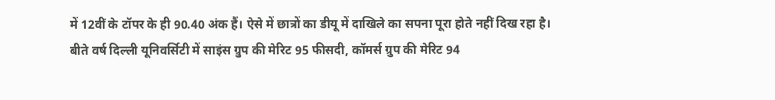में 12वीं के टॉपर के ही 90.40 अंक हैं। ऐसे में छात्रों का डीयू में दाखिले का सपना पूरा होते नहीं दिख रहा है।
बीते वर्ष दिल्ली यूनिवर्सिटी में साइंस ग्रुप की मेरिट 95 फीसदी, कॉमर्स ग्रुप की मेरिट 94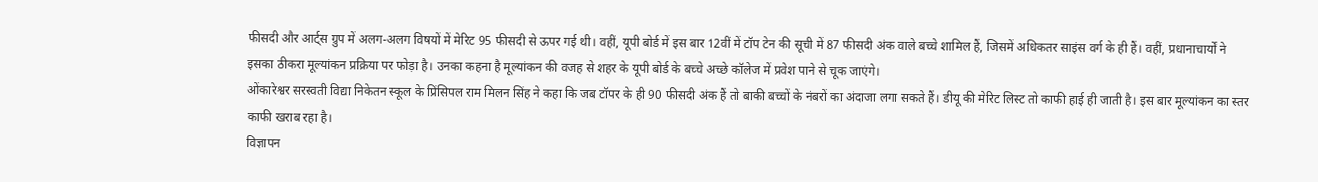फीसदी और आर्ट्स ग्रुप में अलग-अलग विषयों में मेरिट 95 फीसदी से ऊपर गई थी। वहीं, यूपी बोर्ड में इस बार 12वीं में टॉप टेन की सूची में 87 फीसदी अंक वाले बच्चे शामिल हैं, जिसमें अधिकतर साइंस वर्ग के ही हैं। वहीं, प्रधानाचार्यों ने इसका ठीकरा मूल्यांकन प्रक्रिया पर फोड़ा है। उनका कहना है मूल्यांकन की वजह से शहर के यूपी बोर्ड के बच्चे अच्छे कॉलेज में प्रवेश पाने से चूक जाएंगे।
ओंकारेश्वर सरस्वती विद्या निकेतन स्कूल के प्रिंसिपल राम मिलन सिंह ने कहा कि जब टॉपर के ही 90 फीसदी अंक हैं तो बाकी बच्चों के नंबरों का अंदाजा लगा सकते हैं। डीयू की मेरिट लिस्ट तो काफी हाई ही जाती है। इस बार मूल्यांकन का स्तर काफी खराब रहा है।
विज्ञापन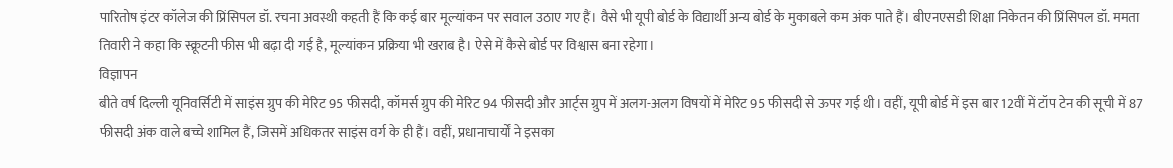पारितोष इंटर कॉलेज की प्रिंसिपल डॉ. रचना अवस्थी कहती हैं कि कई बार मूल्यांकन पर सवाल उठाए गए हैं। वैसे भी यूपी बोर्ड के विद्यार्थी अन्य बोर्ड के मुकाबले कम अंक पाते हैं। बीएनएसडी शिक्षा निकेतन की प्रिंसिपल डॉ. ममता तिवारी ने कहा कि स्क्रूटनी फीस भी बढ़ा दी गई है, मूल्यांकन प्रक्रिया भी खराब है। ऐसे में कैसे बोर्ड पर विश्वास बना रहेगा।
विज्ञापन
बीते वर्ष दिल्ली यूनिवर्सिटी में साइंस ग्रुप की मेरिट 95 फीसदी, कॉमर्स ग्रुप की मेरिट 94 फीसदी और आर्ट्स ग्रुप में अलग-अलग विषयों में मेरिट 95 फीसदी से ऊपर गई थी। वहीं, यूपी बोर्ड में इस बार 12वीं में टॉप टेन की सूची में 87 फीसदी अंक वाले बच्चे शामिल हैं, जिसमें अधिकतर साइंस वर्ग के ही हैं। वहीं, प्रधानाचार्यों ने इसका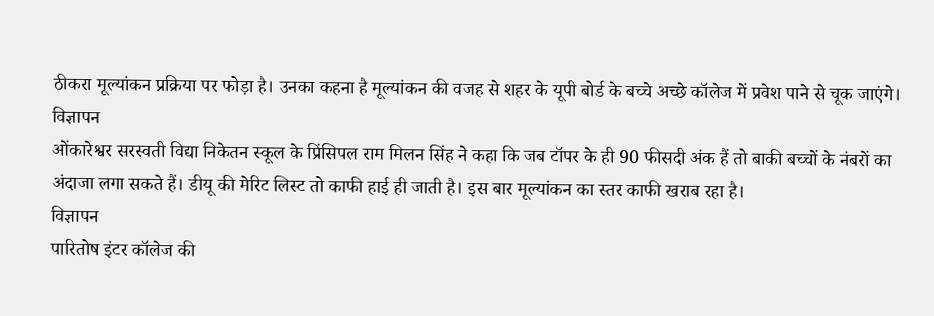ठीकरा मूल्यांकन प्रक्रिया पर फोड़ा है। उनका कहना है मूल्यांकन की वजह से शहर के यूपी बोर्ड के बच्चे अच्छे कॉलेज में प्रवेश पाने से चूक जाएंगे।
विज्ञापन
ओंकारेश्वर सरस्वती विद्या निकेतन स्कूल के प्रिंसिपल राम मिलन सिंह ने कहा कि जब टॉपर के ही 90 फीसदी अंक हैं तो बाकी बच्चों के नंबरों का अंदाजा लगा सकते हैं। डीयू की मेरिट लिस्ट तो काफी हाई ही जाती है। इस बार मूल्यांकन का स्तर काफी खराब रहा है।
विज्ञापन
पारितोष इंटर कॉलेज की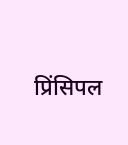प्रिंसिपल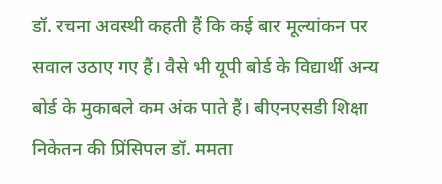डॉ. रचना अवस्थी कहती हैं कि कई बार मूल्यांकन पर सवाल उठाए गए हैं। वैसे भी यूपी बोर्ड के विद्यार्थी अन्य बोर्ड के मुकाबले कम अंक पाते हैं। बीएनएसडी शिक्षा निकेतन की प्रिंसिपल डॉ. ममता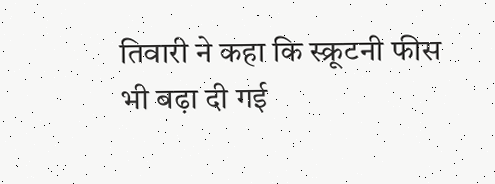तिवारी ने कहा कि स्क्रूटनी फीस भी बढ़ा दी गई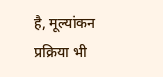है, मूल्यांकन प्रक्रिया भी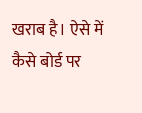खराब है। ऐसे में कैसे बोर्ड पर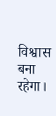विश्वास बना रहेगा।